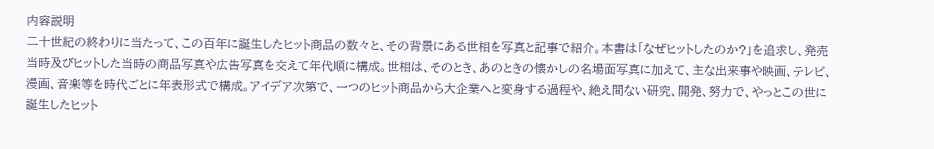内容説明
二十世紀の終わりに当たって、この百年に誕生したヒット商品の数々と、その背景にある世相を写真と記事で紹介。本書は「なぜヒットしたのか?」を追求し、発売当時及びヒットした当時の商品写真や広告写真を交えて年代順に構成。世相は、そのとき、あのときの懐かしの名場面写真に加えて、主な出来事や映画、テレビ、漫画、音楽等を時代ごとに年表形式で構成。アイデア次第で、一つのヒット商品から大企業へと変身する過程や、絶え間ない研究、開発、努力で、やっとこの世に誕生したヒット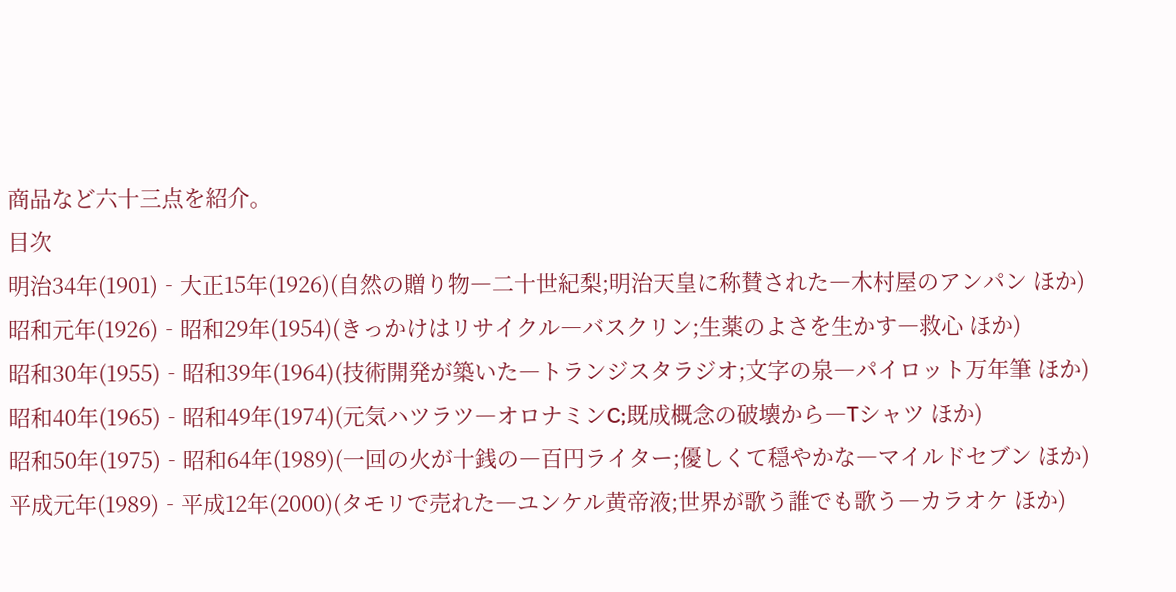商品など六十三点を紹介。
目次
明治34年(1901)‐大正15年(1926)(自然の贈り物―二十世紀梨;明治天皇に称賛された―木村屋のアンパン ほか)
昭和元年(1926)‐昭和29年(1954)(きっかけはリサイクル―バスクリン;生薬のよさを生かす―救心 ほか)
昭和30年(1955)‐昭和39年(1964)(技術開発が築いた―トランジスタラジオ;文字の泉―パイロット万年筆 ほか)
昭和40年(1965)‐昭和49年(1974)(元気ハツラツ―オロナミンC;既成概念の破壊から―Tシャツ ほか)
昭和50年(1975)‐昭和64年(1989)(一回の火が十銭の―百円ライター;優しくて穏やかな―マイルドセブン ほか)
平成元年(1989)‐平成12年(2000)(タモリで売れた―ユンケル黄帝液;世界が歌う誰でも歌う―カラオケ ほか)